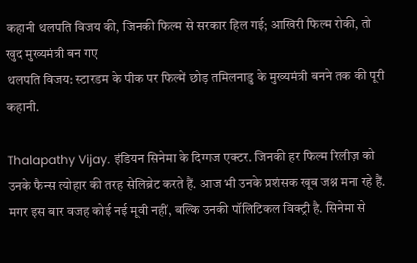कहानी थलपति विजय की, जिनकी फिल्म से सरकार हिल गई; आखिरी फिल्म रोकी, तो खुद मुख्यमंत्री बन गए
थलपति विजय: स्टारडम के पीक पर फिल्में छोड़ तमिलनाडु के मुख्यमंत्री बनने तक की पूरी कहानी.

Thalapathy Vijay. इंडियन सिनेमा के दिग्गज एक्टर. जिनकी हर फिल्म रिलीज़ को उनके फैन्स त्योहार की तरह सेलिब्रेट करते हैं. आज भी उनके प्रशंसक खूब जश्न मना रहे हैं. मगर इस बार वजह कोई नई मूवी नहीं, बल्कि उनकी पॉलिटिकल विक्ट्री है. सिनेमा से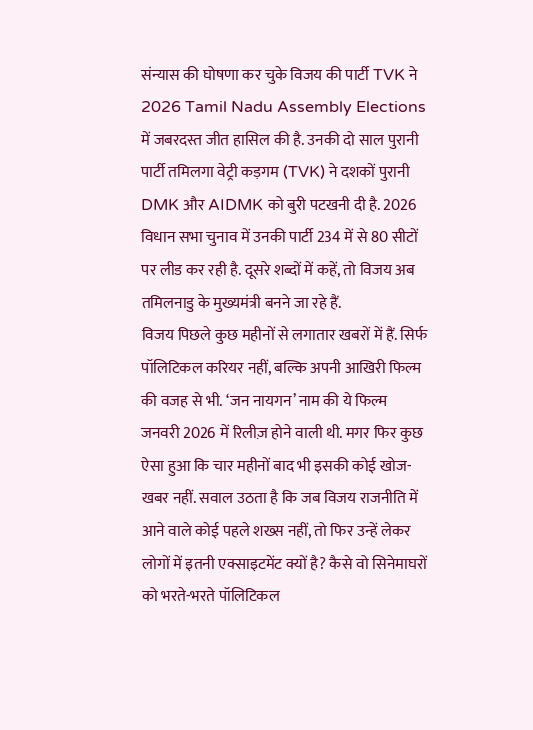संन्यास की घोषणा कर चुके विजय की पार्टी TVK ने 2026 Tamil Nadu Assembly Elections में जबरदस्त जीत हासिल की है. उनकी दो साल पुरानी पार्टी तमिलगा वेट्री कड़गम (TVK) ने दशकों पुरानी DMK और AIDMK को बुरी पटखनी दी है. 2026 विधान सभा चुनाव में उनकी पार्टी 234 में से 80 सीटों पर लीड कर रही है. दूसरे शब्दों में कहें, तो विजय अब तमिलनाडु के मुख्यमंत्री बनने जा रहे हैं.
विजय पिछले कुछ महीनों से लगातार खबरों में हैं. सिर्फ पॉलिटिकल करियर नहीं, बल्कि अपनी आखिरी फिल्म की वजह से भी. ‘जन नायगन’ नाम की ये फिल्म जनवरी 2026 में रिलीज़ होने वाली थी. मगर फिर कुछ ऐसा हुआ कि चार महीनों बाद भी इसकी कोई खोज-खबर नहीं. सवाल उठता है कि जब विजय राजनीति में आने वाले कोई पहले शख्स नहीं, तो फिर उन्हें लेकर लोगों में इतनी एक्साइटमेंट क्यों है? कैसे वो सिनेमाघरों को भरते-भरते पॉलिटिकल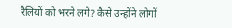रैलियों को भरने लगे? कैसे उन्होंने लोगों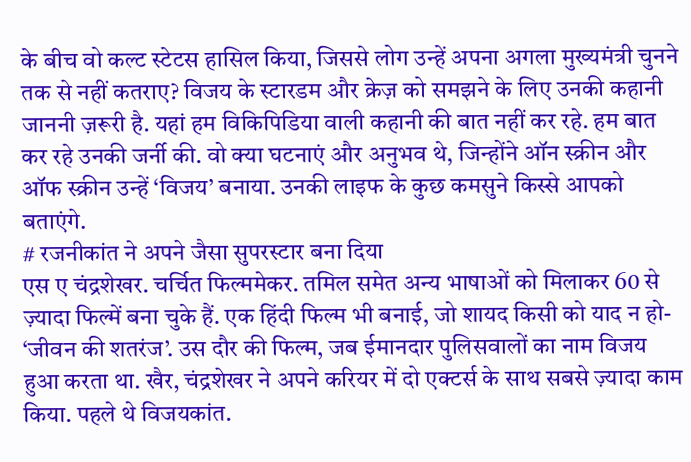के बीच वो कल्ट स्टेटस हासिल किया, जिससे लोग उन्हें अपना अगला मुख्यमंत्री चुनने तक से नहीं कतराए? विजय के स्टारडम और क्रेज़ को समझने के लिए उनकी कहानी जाननी ज़रूरी है. यहां हम विकिपिडिया वाली कहानी की बात नहीं कर रहे. हम बात कर रहे उनकी जर्नी की. वो क्या घटनाएं और अनुभव थे, जिन्होंने ऑन स्क्रीन और ऑफ स्क्रीन उन्हें ‘विजय’ बनाया. उनकी लाइफ के कुछ कमसुने किस्से आपको बताएंगे.
# रजनीकांत ने अपने जैसा सुपरस्टार बना दिया
एस ए चंद्रशेखर. चर्चित फिल्ममेकर. तमिल समेत अन्य भाषाओं को मिलाकर 60 से ज़्यादा फिल्में बना चुके हैं. एक हिंदी फिल्म भी बनाई, जो शायद किसी को याद न हो- ‘जीवन की शतरंज’. उस दौर की फिल्म, जब ईमानदार पुलिसवालों का नाम विजय हुआ करता था. खैर, चंद्रशेखर ने अपने करियर में दो एक्टर्स के साथ सबसे ज़्यादा काम किया. पहले थे विजयकांत.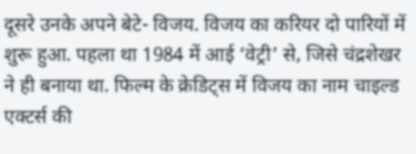दूसरे उनके अपने बेटे- विजय. विजय का करियर दो पारियों में शुरू हुआ. पहला था 1984 में आई ‘वेट्री’ से, जिसे चंद्रशेखर ने ही बनाया था. फिल्म के क्रेडिट्स में विजय का नाम चाइल्ड एक्टर्स की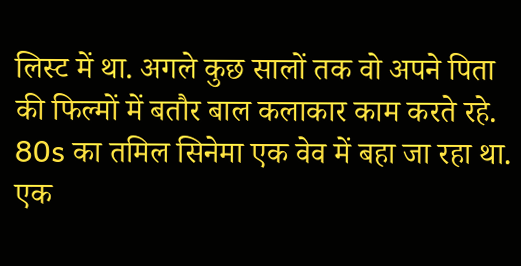लिस्ट में था. अगले कुछ सालों तक वो अपने पिता की फिल्मों में बतौर बाल कलाकार काम करते रहे.
80s का तमिल सिनेमा एक वेव में बहा जा रहा था. एक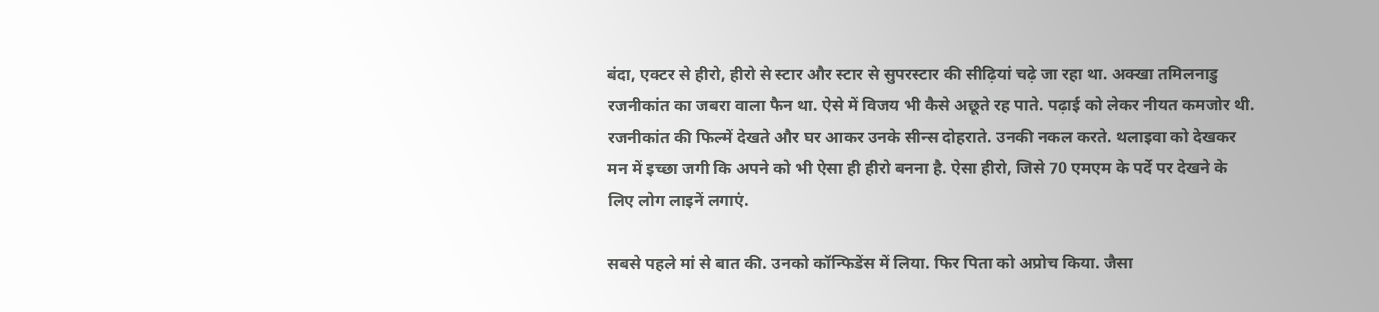बंदा, एक्टर से हीरो, हीरो से स्टार और स्टार से सुपरस्टार की सीढ़ियां चढ़े जा रहा था. अक्खा तमिलनाडु रजनीकांत का जबरा वाला फैन था. ऐसे में विजय भी कैसे अछूते रह पाते. पढ़ाई को लेकर नीयत कमजोर थी. रजनीकांत की फिल्में देखते और घर आकर उनके सीन्स दोहराते. उनकी नकल करते. थलाइवा को देखकर मन में इच्छा जगी कि अपने को भी ऐसा ही हीरो बनना है. ऐसा हीरो, जिसे 70 एमएम के पर्दे पर देखने के लिए लोग लाइनें लगाएं.

सबसे पहले मां से बात की. उनको कॉन्फिडेंस में लिया. फिर पिता को अप्रोच किया. जैसा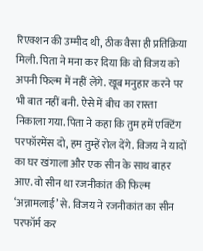रिएक्शन की उम्मीद थी, ठीक वैसा ही प्रतिक्रिया मिली. पिता ने मना कर दिया कि वो विजय को अपनी फिल्म में नहीं लेंगे. खूब मनुहार करने पर भी बात नहीं बनी. ऐसे में बीच का रास्ता निकाला गया. पिता ने कहा कि तुम हमें एक्टिंग परफॉरमेंस दो, हम तुम्हें रोल देंगे. विजय ने यादों का घर खंगाला और एक सीन के साथ बाहर आए. वो सीन था रजनीकांत की फिल्म ‘अन्नामलाई’ से. विजय ने रजनीकांत का सीन परफॉर्म कर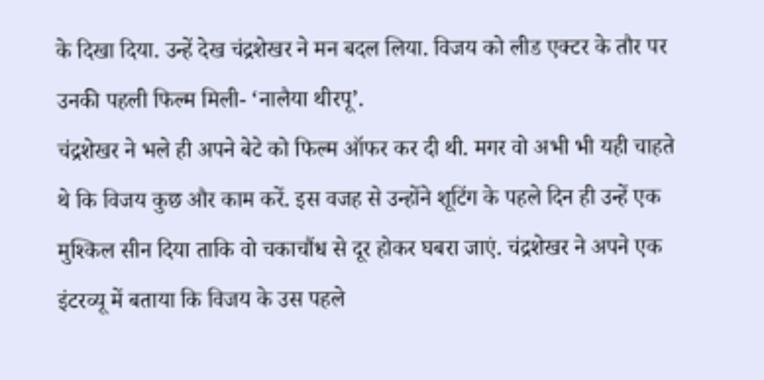के दिखा दिया. उन्हें देख चंद्रशेखर ने मन बदल लिया. विजय को लीड एक्टर के तौर पर उनकी पहली फिल्म मिली- ‘नालैया थीरपू’.
चंद्रशेखर ने भले ही अपने बेटे को फिल्म ऑफर कर दी थी. मगर वो अभी भी यही चाहते थे कि विजय कुछ और काम करें. इस वजह से उन्होंने शूटिंग के पहले दिन ही उन्हें एक मुश्किल सीन दिया ताकि वो चकाचौंध से दूर होकर घबरा जाएं. चंद्रशेखर ने अपने एक इंटरव्यू में बताया कि विजय के उस पहले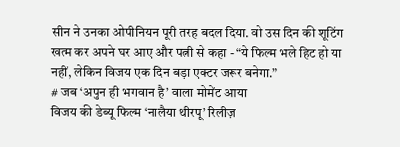सीन ने उनका ओपीनियन पूरी तरह बदल दिया. वो उस दिन की शूटिंग खत्म कर अपने घर आए और पत्नी से कहा - “ये फिल्म भले हिट हो या नहीं, लेकिन विजय एक दिन बड़ा एक्टर जरूर बनेगा.”
# जब ‘अपुन ही भगवान है’ वाला मोमेंट आया
विजय की डेब्यू फिल्म ‘नालैया थीरपू’ रिलीज़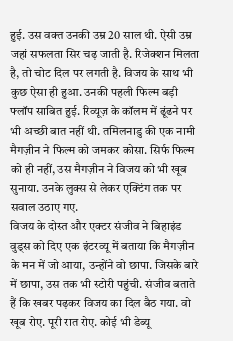हुई. उस वक्त उनकी उम्र 20 साल थी. ऐसी उम्र जहां सफलता सिर चढ़ जाती है. रिजेक्शन मिलता है, तो चोट दिल पर लगती है. विजय के साथ भी कुछ ऐसा ही हुआ. उनकी पहली फिल्म बड़ी फ्लॉप साबित हुई. रिव्यूज़ के कॉलम में ढूंढने पर भी अच्छी बात नहीं थी. तमिलनाडु की एक नामी मैगज़ीन ने फिल्म को जमकर कोसा. सिर्फ फिल्म को ही नहीं, उस मैगज़ीन ने विजय को भी खूब सुनाया. उनके लुक्स से लेकर एक्टिंग तक पर सवाल उठाए गए.
विजय के दोस्त और एक्टर संजीव ने बिहाइंड वुड्स को दिए एक इंटरव्यू में बताया कि मैगज़ीन के मन में जो आया, उन्होंने वो छापा. जिसके बारे में छापा, उस तक भी स्टोरी पहुंची. संजीव बताते हैं कि खबर पढ़कर विजय का दिल बैठ गया. वो खूब रोए. पूरी रात रोए. कोई भी डेब्यू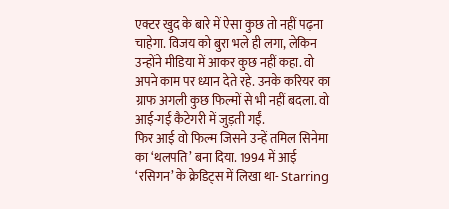एक्टर खुद के बारे में ऐसा कुछ तो नहीं पढ़ना चाहेगा. विजय को बुरा भले ही लगा, लेकिन उन्होंने मीडिया में आकर कुछ नहीं कहा. वो अपने काम पर ध्यान देते रहे. उनके करियर का ग्राफ अगली कुछ फिल्मों से भी नहीं बदला. वो आई-गई कैटेगरी में जुड़ती गईं.
फिर आई वो फिल्म जिसने उन्हें तमिल सिनेमा का ‘थलपति’ बना दिया. 1994 में आई ‘रसिगन’ के क्रेडिट्स में लिखा था- Starring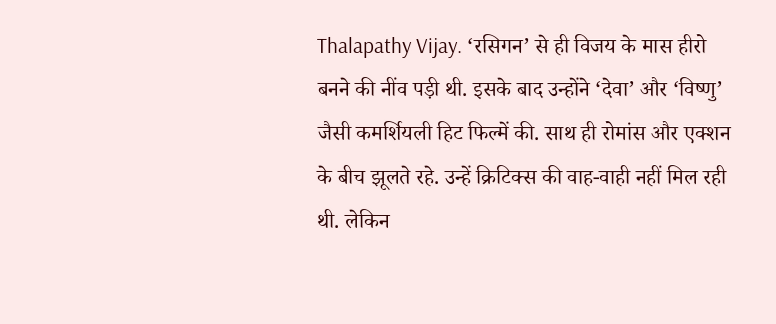Thalapathy Vijay. ‘रसिगन’ से ही विजय के मास हीरो बनने की नींव पड़ी थी. इसके बाद उन्होंने ‘देवा’ और ‘विष्णु’ जैसी कमर्शियली हिट फिल्में की. साथ ही रोमांस और एक्शन के बीच झूलते रहे. उन्हें क्रिटिक्स की वाह-वाही नहीं मिल रही थी. लेकिन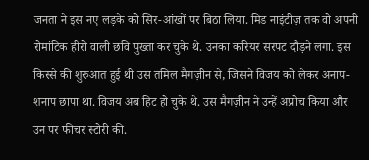जनता ने इस नए लड़के को सिर-आंखों पर बिठा लिया. मिड नाइंटीज़ तक वो अपनी रोमांटिक हीरो वाली छवि पुख्ता कर चुके थे. उनका करियर सरपट दौड़ने लगा. इस किस्से की शुरुआत हुई थी उस तमिल मैगज़ीन से, जिसने विजय को लेकर अनाप-शनाप छापा था. विजय अब हिट हो चुके थे. उस मैगज़ीन ने उन्हें अप्रोच किया और उन पर फीचर स्टोरी की.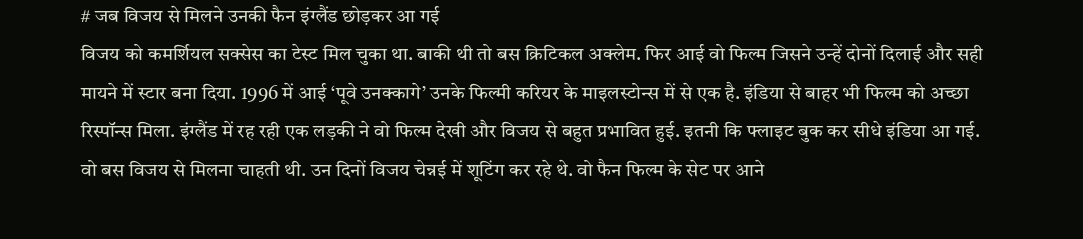# जब विजय से मिलने उनकी फैन इंग्लैंड छोड़कर आ गई
विजय को कमर्शियल सक्सेस का टेस्ट मिल चुका था. बाकी थी तो बस क्रिटिकल अक्लेम. फिर आई वो फिल्म जिसने उन्हें दोनों दिलाई और सही मायने में स्टार बना दिया. 1996 में आई ‘पूवे उनक्कागे’ उनके फिल्मी करियर के माइलस्टोन्स में से एक है. इंडिया से बाहर भी फिल्म को अच्छा रिस्पॉन्स मिला. इंग्लैंड में रह रही एक लड़की ने वो फिल्म देखी और विजय से बहुत प्रभावित हुई. इतनी कि फ्लाइट बुक कर सीधे इंडिया आ गई.
वो बस विजय से मिलना चाहती थी. उन दिनों विजय चेन्नई में शूटिंग कर रहे थे. वो फैन फिल्म के सेट पर आने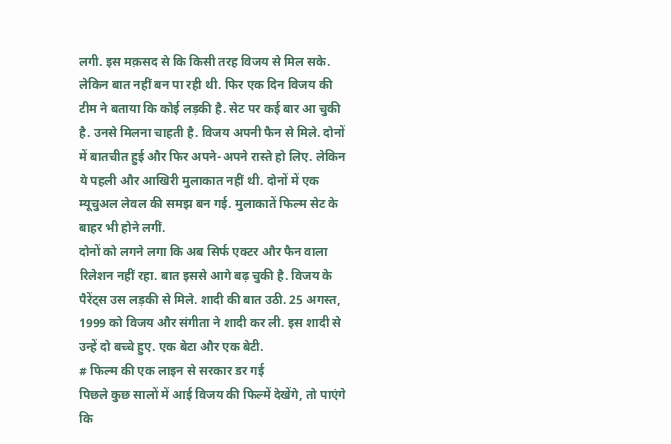लगी. इस मक़सद से कि किसी तरह विजय से मिल सके. लेकिन बात नहीं बन पा रही थी. फिर एक दिन विजय की टीम ने बताया कि कोई लड़की है. सेट पर कई बार आ चुकी है. उनसे मिलना चाहती है. विजय अपनी फैन से मिले. दोनों में बातचीत हुई और फिर अपने-अपने रास्ते हो लिए. लेकिन ये पहली और आखिरी मुलाकात नहीं थी. दोनों में एक म्यूचुअल लेवल की समझ बन गई. मुलाकातें फिल्म सेट के बाहर भी होने लगीं.
दोनों को लगने लगा कि अब सिर्फ एक्टर और फैन वाला रिलेशन नहीं रहा. बात इससे आगे बढ़ चुकी है. विजय के पैरेंट्स उस लड़की से मिले. शादी की बात उठी. 25 अगस्त, 1999 को विजय और संगीता ने शादी कर ली. इस शादी से उन्हें दो बच्चे हुए. एक बेटा और एक बेटी.
# फिल्म की एक लाइन से सरकार डर गई
पिछले कुछ सालों में आई विजय की फिल्में देखेंगे, तो पाएंगे कि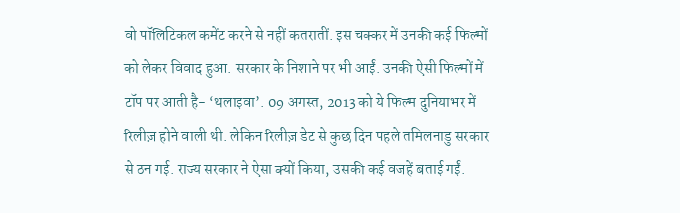वो पॉलिटिकल कमेंट करने से नहीं कतरातीं. इस चक्कर में उनकी कई फिल्मों को लेकर विवाद हुआ. सरकार के निशाने पर भी आईं. उनकी ऐसी फिल्मों में टॉप पर आती है- ‘थलाइवा’. 09 अगस्त, 2013 को ये फिल्म दुनियाभर में रिलीज़ होने वाली थी. लेकिन रिलीज़ डेट से कुछ दिन पहले तमिलनाडु सरकार से ठन गई. राज्य सरकार ने ऐसा क्यों किया, उसकी कई वजहें बताई गईं.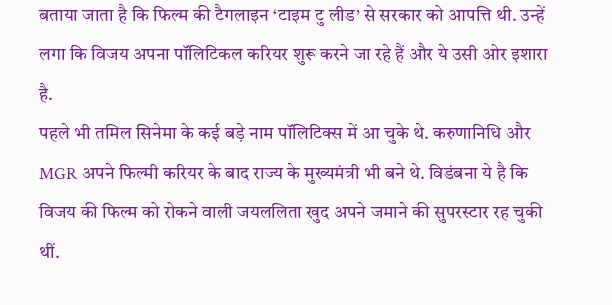बताया जाता है कि फिल्म की टैगलाइन ‘टाइम टु लीड’ से सरकार को आपत्ति थी. उन्हें लगा कि विजय अपना पॉलिटिकल करियर शुरू करने जा रहे हैं और ये उसी ओर इशारा है.
पहले भी तमिल सिनेमा के कई बड़े नाम पॉलिटिक्स में आ चुके थे. करुणानिधि और MGR अपने फिल्मी करियर के बाद राज्य के मुख्यमंत्री भी बने थे. विडंबना ये है कि विजय की फिल्म को रोकने वाली जयललिता खुद अपने जमाने की सुपरस्टार रह चुकी थीं.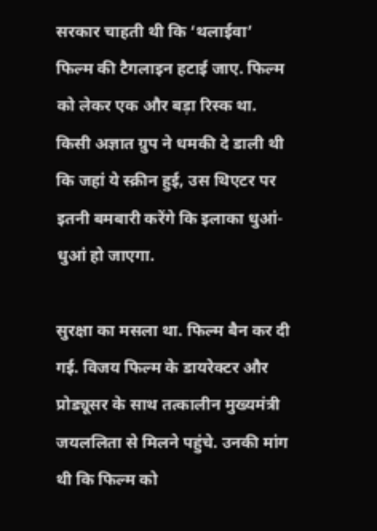सरकार चाहती थी कि ‘थलाईवा’ फिल्म की टैगलाइन हटाई जाए. फिल्म को लेकर एक और बड़ा रिस्क था. किसी अज्ञात ग्रुप ने धमकी दे डाली थी कि जहां ये स्क्रीन हुई, उस थिएटर पर इतनी बमबारी करेंगे कि इलाका धुआं-धुआं हो जाएगा.

सुरक्षा का मसला था. फिल्म बैन कर दी गई. विजय फिल्म के डायरेक्टर और प्रोड्यूसर के साथ तत्कालीन मुख्यमंत्री जयललिता से मिलने पहुंचे. उनकी मांग थी कि फिल्म को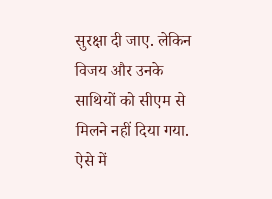सुरक्षा दी जाए. लेकिन विजय और उनके साथियों को सीएम से मिलने नहीं दिया गया. ऐसे में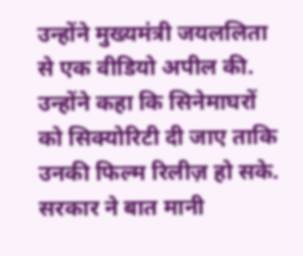उन्होंने मुख्यमंत्री जयललिता से एक वीडियो अपील की. उन्होंने कहा कि सिनेमाघरों को सिक्योरिटी दी जाए ताकि उनकी फिल्म रिलीज़ हो सके. सरकार ने बात मानी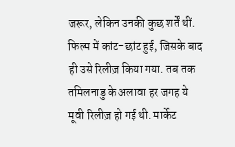जरूर, लेकिन उनकी कुछ शर्तें थीं. फिल्म में कांट-छांट हुई, जिसके बाद ही उसे रिलीज़ किया गया. तब तक तमिलनाडु के अलावा हर जगह ये मूवी रिलीज़ हो गई थी. मार्केट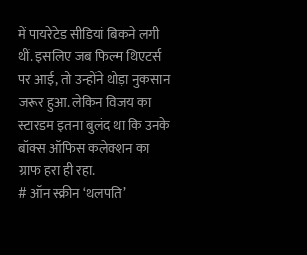में पायरेटेड सीडियां बिकने लगी थीं. इसलिए जब फिल्म थिएटर्स पर आई, तो उन्होंने थोड़ा नुकसान जरूर हुआ. लेकिन विजय का स्टारडम इतना बुलंद था कि उनके बॉक्स ऑफिस कलेक्शन का ग्राफ हरा ही रहा.
# ऑन स्क्रीन ‘थलपति’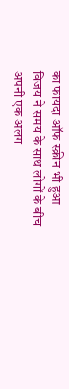का फायदा ऑफ स्क्रीन भी हुआ
विजय ने समय के साथ लोगों के बीच अपनी एक अलग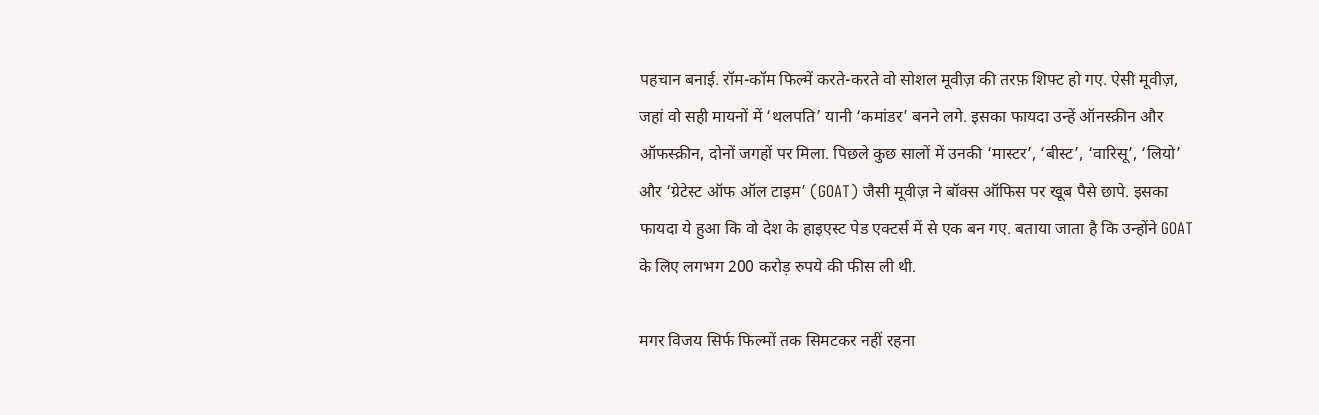पहचान बनाई. रॉम-कॉम फिल्में करते-करते वो सोशल मूवीज़ की तरफ़ शिफ्ट हो गए. ऐसी मूवीज़, जहां वो सही मायनों में ‘थलपति’ यानी ‘कमांडर’ बनने लगे. इसका फायदा उन्हें ऑनस्क्रीन और ऑफस्क्रीन, दोनों जगहों पर मिला. पिछले कुछ सालों में उनकी ‘मास्टर’, ‘बीस्ट’, ‘वारिसू’, ‘लियो’ और ‘ग्रेटेस्ट ऑफ ऑल टाइम’ (GOAT) जैसी मूवीज़ ने बॉक्स ऑफिस पर खूब पैसे छापे. इसका फायदा ये हुआ कि वो देश के हाइएस्ट पेड एक्टर्स में से एक बन गए. बताया जाता है कि उन्होंने GOAT के लिए लगभग 200 करोड़ रुपये की फीस ली थी.

मगर विजय सिर्फ फिल्मों तक सिमटकर नहीं रहना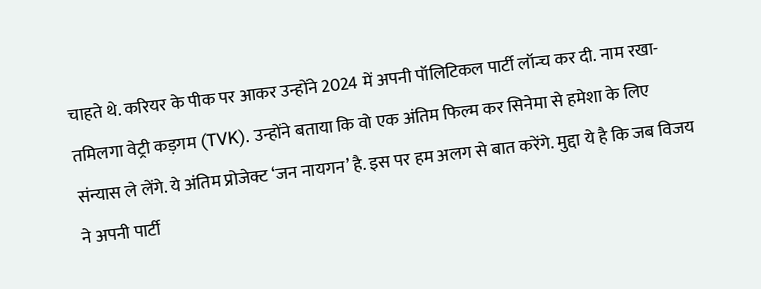चाहते थे. करियर के पीक पर आकर उन्होंने 2024 में अपनी पॉलिटिकल पार्टी लॉन्च कर दी. नाम रखा- तमिलगा वेट्री कड़गम (TVK). उन्होंने बताया कि वो एक अंतिम फिल्म कर सिनेमा से हमेशा के लिए संन्यास ले लेंगे. ये अंतिम प्रोजेक्ट ‘जन नायगन’ है. इस पर हम अलग से बात करेंगे. मुद्दा ये है कि जब विजय ने अपनी पार्टी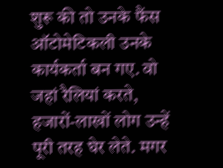शुरू की तो उनके फैंस ऑटोमेटिकली उनके कार्यकर्ता बन गए. वो जहां रैलियां करते, हजारों-लाखों लोग उन्हें पूरी तरह घेर लेते. मगर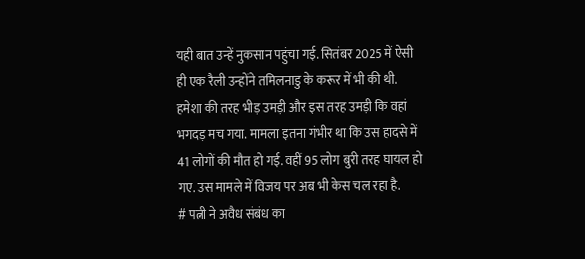यही बात उन्हें नुकसान पहुंचा गई. सितंबर 2025 में ऐसी ही एक रैली उन्होंने तमिलनाडु के करूर में भी की थी. हमेशा की तरह भीड़ उमड़ी और इस तरह उमड़ी कि वहां भगदड़ मच गया. मामला इतना गंभीर था कि उस हादसे में 41 लोगों की मौत हो गई. वहीं 95 लोग बुरी तरह घायल हो गए. उस मामले में विजय पर अब भी केस चल रहा है.
# पत्नी ने अवैध संबंध का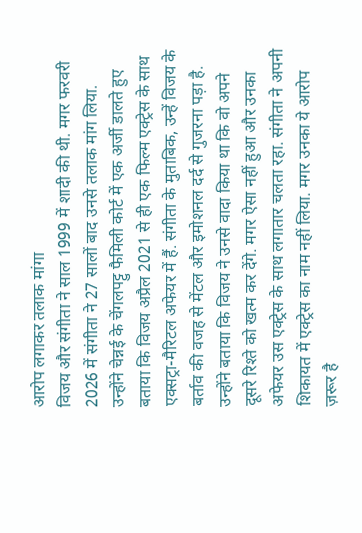आरोप लगाकर तलाक मांगा
विजय और संगीता ने साल 1999 में शादी की थी. मगर फरवरी 2026 में संगीता ने 27 सालों बाद उनसे तलाक मांग लिया. उन्होंने चेन्नई के चेंगलपट्टु फैमिली कोर्ट में एक अर्जी डालते हुए बताया कि विजय अप्रैल 2021 से ही एक फिल्म एक्ट्रेस के साथ एक्सट्रा-मैरिटल अफेयर में हैं. संगीता के मुताबिक, उन्हें विजय के बर्ताव की वजह से मेंटल और इमोशनल दर्द से गुजरना पड़ा है. उन्होंने बताया कि विजय ने उनसे वादा किया था कि वो अपने दूसरे रिश्ते को खत्म कर देंगे. मगर ऐसा नहीं हुआ और उनका अफेयर उस एक्ट्रेस के साथ लगातार चलता रहा. संगीता ने अपनी शिकायत में एक्ट्रेस का नाम नहीं लिया. मगर उनका ये आरोप ज़रूर है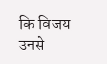कि विजय उनसे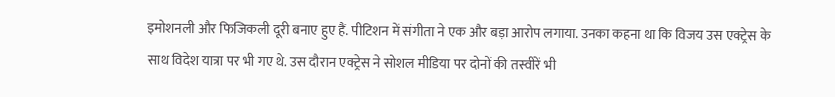इमोशनली और फिजिकली दूरी बनाए हुए हैं. पीटिशन में संगीता ने एक और बड़ा आरोप लगाया. उनका कहना था कि विजय उस एक्ट्रेस के साथ विदेश यात्रा पर भी गए थे. उस दौरान एक्ट्रेस ने सोशल मीडिया पर दोनों की तस्वीरें भी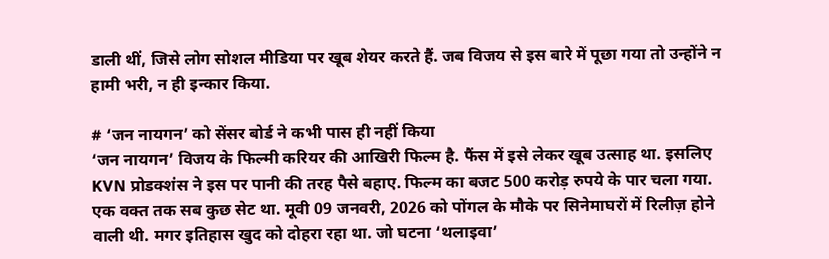डाली थीं, जिसे लोग सोशल मीडिया पर खूब शेयर करते हैं. जब विजय से इस बारे में पूछा गया तो उन्होंने न हामी भरी, न ही इन्कार किया.

# ‘जन नायगन’ को सेंसर बोर्ड ने कभी पास ही नहीं किया
‘जन नायगन’ विजय के फिल्मी करियर की आखिरी फिल्म है. फैंस में इसे लेकर खूब उत्साह था. इसलिए KVN प्रोडक्शंस ने इस पर पानी की तरह पैसे बहाए. फिल्म का बजट 500 करोड़ रुपये के पार चला गया. एक वक्त तक सब कुछ सेट था. मूवी 09 जनवरी, 2026 को पोंगल के मौके पर सिनेमाघरों में रिलीज़ होने वाली थी. मगर इतिहास खुद को दोहरा रहा था. जो घटना ‘थलाइवा’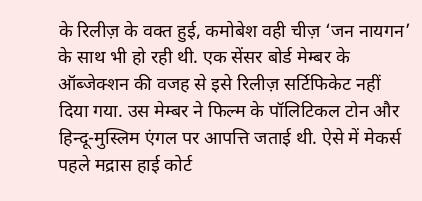के रिलीज़ के वक्त हुई, कमोबेश वही चीज़ ‘जन नायगन’ के साथ भी हो रही थी. एक सेंसर बोर्ड मेम्बर के ऑब्जेक्शन की वजह से इसे रिलीज़ सर्टिफिकेट नहीं दिया गया. उस मेम्बर ने फिल्म के पॉलिटिकल टोन और हिन्दू-मुस्लिम एंगल पर आपत्ति जताई थी. ऐसे में मेकर्स पहले मद्रास हाई कोर्ट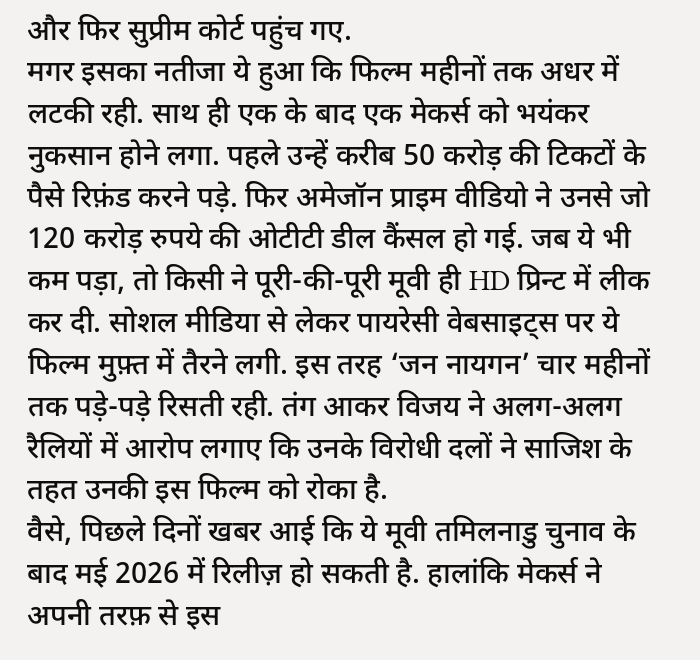और फिर सुप्रीम कोर्ट पहुंच गए.
मगर इसका नतीजा ये हुआ कि फिल्म महीनों तक अधर में लटकी रही. साथ ही एक के बाद एक मेकर्स को भयंकर नुकसान होने लगा. पहले उन्हें करीब 50 करोड़ की टिकटों के पैसे रिफ़ंड करने पड़े. फिर अमेजॉन प्राइम वीडियो ने उनसे जो 120 करोड़ रुपये की ओटीटी डील कैंसल हो गई. जब ये भी कम पड़ा, तो किसी ने पूरी-की-पूरी मूवी ही HD प्रिन्ट में लीक कर दी. सोशल मीडिया से लेकर पायरेसी वेबसाइट्स पर ये फिल्म मुफ़्त में तैरने लगी. इस तरह ‘जन नायगन’ चार महीनों तक पड़े-पड़े रिसती रही. तंग आकर विजय ने अलग-अलग रैलियों में आरोप लगाए कि उनके विरोधी दलों ने साजिश के तहत उनकी इस फिल्म को रोका है.
वैसे, पिछले दिनों खबर आई कि ये मूवी तमिलनाडु चुनाव के बाद मई 2026 में रिलीज़ हो सकती है. हालांकि मेकर्स ने अपनी तरफ़ से इस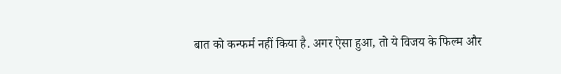बात को कन्फर्म नहीं किया है. अगर ऐसा हुआ, तो ये विजय के फिल्म और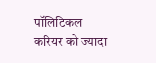पॉलिटिकल करियर को ज्यादा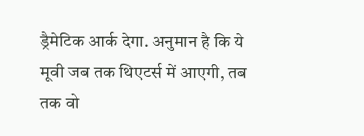ड्रैमेटिक आर्क देगा. अनुमान है कि ये मूवी जब तक थिएटर्स में आएगी, तब तक वो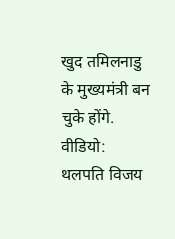खुद तमिलनाडु के मुख्यमंत्री बन चुके होंगे.
वीडियो: थलपति विजय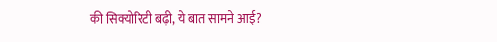की सिक्योरिटी बढ़ी, ये बात सामने आई?